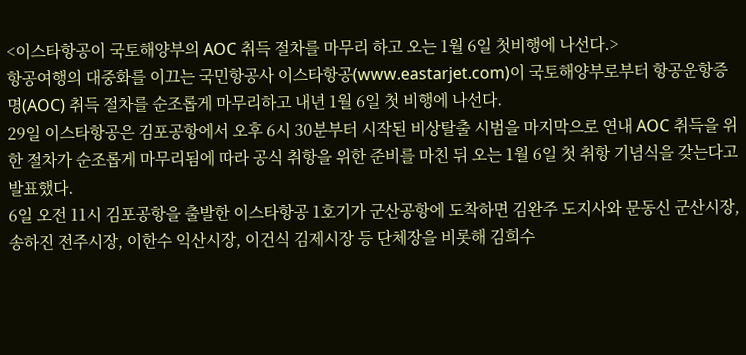<이스타항공이 국토해양부의 AOC 취득 절차를 마무리 하고 오는 1월 6일 첫비행에 나선다.>
항공여행의 대중화를 이끄는 국민항공사 이스타항공(www.eastarjet.com)이 국토해양부로부터 항공운항증명(AOC) 취득 절차를 순조롭게 마무리하고 내년 1월 6일 첫 비행에 나선다.
29일 이스타항공은 김포공항에서 오후 6시 30분부터 시작된 비상탈출 시범을 마지막으로 연내 AOC 취득을 위한 절차가 순조롭게 마무리됨에 따라 공식 취항을 위한 준비를 마친 뒤 오는 1월 6일 첫 취항 기념식을 갖는다고 발표했다.
6일 오전 11시 김포공항을 출발한 이스타항공 1호기가 군산공항에 도착하면 김완주 도지사와 문동신 군산시장, 송하진 전주시장, 이한수 익산시장, 이건식 김제시장 등 단체장을 비롯해 김희수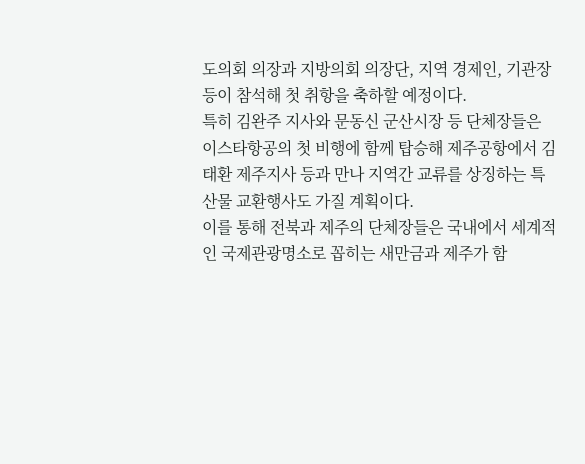도의회 의장과 지방의회 의장단, 지역 경제인, 기관장 등이 참석해 첫 취항을 축하할 예정이다.
특히 김완주 지사와 문동신 군산시장 등 단체장들은 이스타항공의 첫 비행에 함께 탑승해 제주공항에서 김태환 제주지사 등과 만나 지역간 교류를 상징하는 특산물 교환행사도 가질 계획이다.
이를 통해 전북과 제주의 단체장들은 국내에서 세계적인 국제관광명소로 꼽히는 새만금과 제주가 함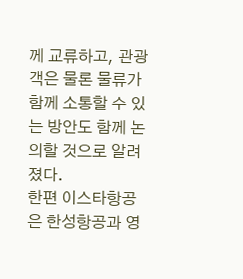께 교류하고, 관광객은 물론 물류가 함께 소통할 수 있는 방안도 함께 논의할 것으로 알려졌다.
한편 이스타항공은 한성항공과 영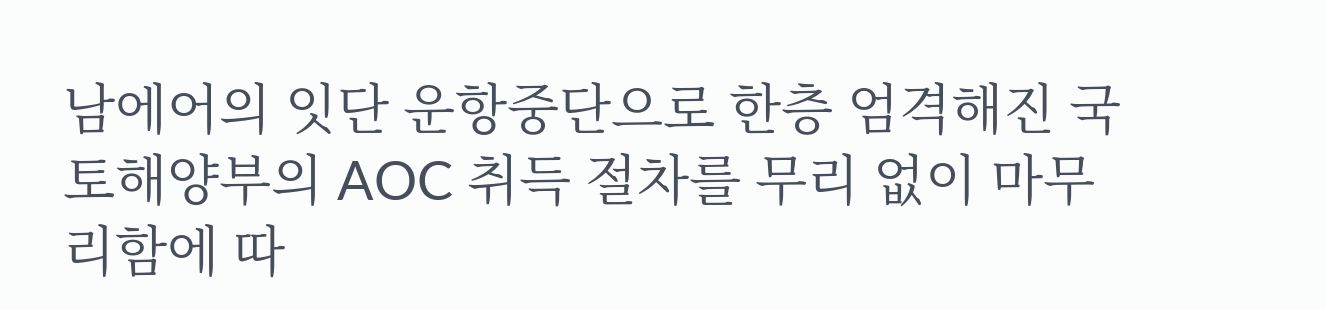남에어의 잇단 운항중단으로 한층 엄격해진 국토해양부의 AOC 취득 절차를 무리 없이 마무리함에 따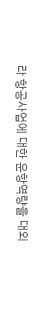라 항공사업에 대한 운항역량을 대외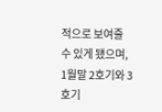적으로 보여줄 수 있게 됐으며, 1월말 2호기와 3호기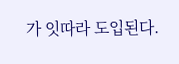가 잇따라 도입된다.